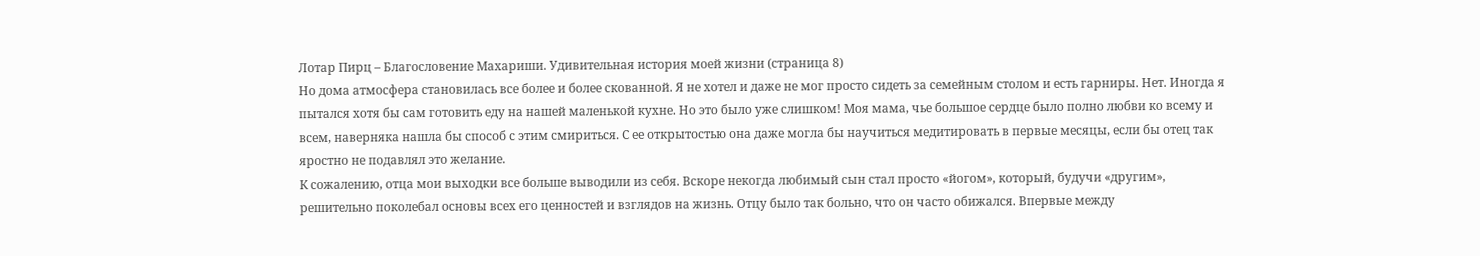Лотар Пирц – Благословение Махариши. Удивительная история моей жизни (страница 8)
Но дома атмосфера становилась все более и более скованной. Я не хотел и даже не мог просто сидеть за семейным столом и есть гарниры. Нет. Иногда я пытался хотя бы сам готовить еду на нашей маленькой кухне. Но это было уже слишком! Моя мама, чье большое сердце было полно любви ко всему и всем, наверняка нашла бы способ с этим смириться. С ее открытостью она даже могла бы научиться медитировать в первые месяцы, если бы отец так яростно не подавлял это желание.
К сожалению, отца мои выходки все больше выводили из себя. Вскоре некогда любимый сын стал просто «йогом», который, будучи «другим», решительно поколебал основы всех его ценностей и взглядов на жизнь. Отцу было так больно, что он часто обижался. Впервые между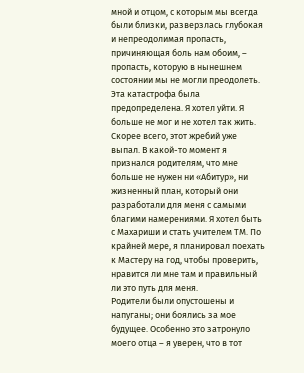мной и отцом, с которым мы всегда были близки, разверзлась глубокая и непреодолимая пропасть, причиняющая боль нам обоим, – пропасть, которую в нынешнем состоянии мы не могли преодолеть.
Эта катастрофа была предопределена. Я хотел уйти. Я больше не мог и не хотел так жить. Скорее всего, этот жребий уже выпал. В какой-то момент я признался родителям, что мне больше не нужен ни «Абитур», ни жизненный план, который они разработали для меня с самыми благими намерениями. Я хотел быть с Махариши и стать учителем ТМ. По крайней мере, я планировал поехать к Мастеру на год, чтобы проверить, нравится ли мне там и правильный ли это путь для меня.
Родители были опустошены и напуганы; они боялись за мое будущее. Особенно это затронуло моего отца – я уверен, что в тот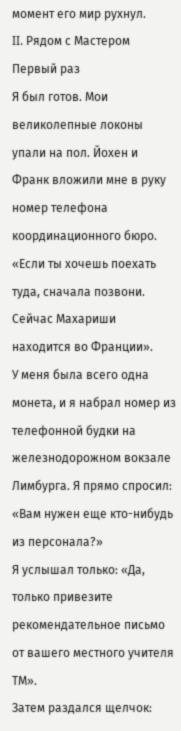момент его мир рухнул.
II. Рядом с Мастером
Первый раз
Я был готов. Мои великолепные локоны упали на пол. Йохен и Франк вложили мне в руку номер телефона координационного бюро.
«Если ты хочешь поехать туда, сначала позвони. Сейчас Махариши находится во Франции».
У меня была всего одна монета, и я набрал номер из телефонной будки на железнодорожном вокзале Лимбурга. Я прямо спросил: «Вам нужен еще кто-нибудь из персонала?»
Я услышал только: «Да, только привезите рекомендательное письмо от вашего местного учителя ТМ».
Затем раздался щелчок: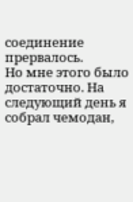соединение прервалось.
Но мне этого было достаточно. На следующий день я собрал чемодан,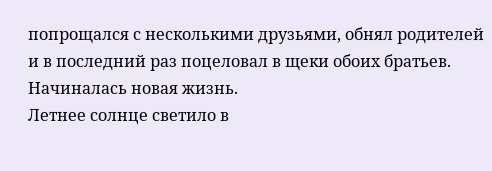попрощался с несколькими друзьями, обнял родителей и в последний раз поцеловал в щеки обоих братьев. Начиналась новая жизнь.
Летнее солнце светило в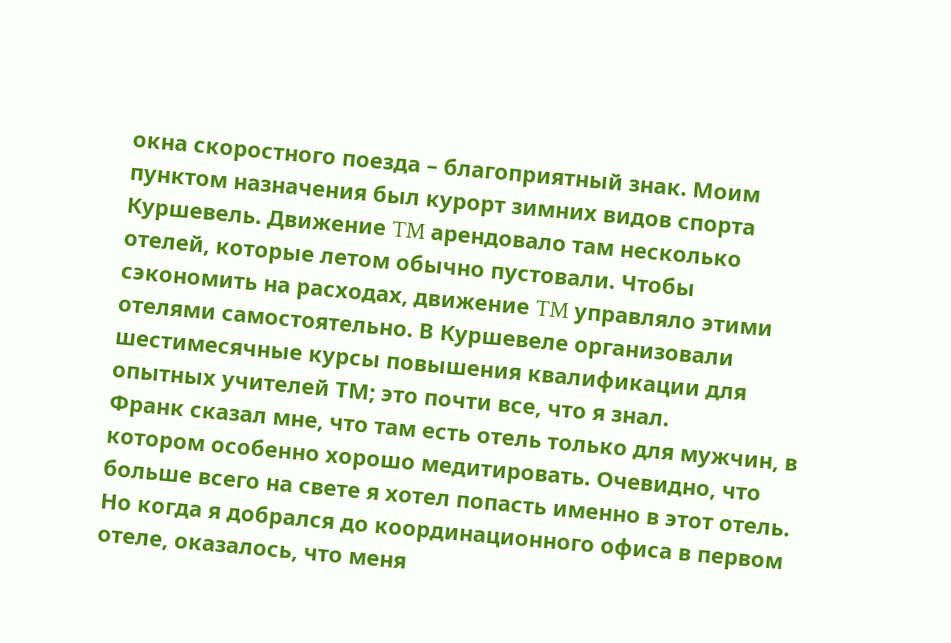окна скоростного поезда – благоприятный знак. Моим пунктом назначения был курорт зимних видов спорта Куршевель. Движение TM арендовало там несколько отелей, которые летом обычно пустовали. Чтобы сэкономить на расходах, движение TM управляло этими отелями самостоятельно. В Куршевеле организовали шестимесячные курсы повышения квалификации для опытных учителей ТМ; это почти все, что я знал.
Франк сказал мне, что там есть отель только для мужчин, в котором особенно хорошо медитировать. Очевидно, что больше всего на свете я хотел попасть именно в этот отель. Но когда я добрался до координационного офиса в первом отеле, оказалось, что меня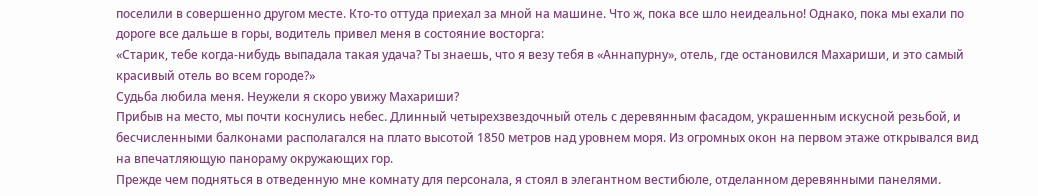поселили в совершенно другом месте. Кто-то оттуда приехал за мной на машине. Что ж, пока все шло неидеально! Однако, пока мы ехали по дороге все дальше в горы, водитель привел меня в состояние восторга:
«Старик, тебе когда-нибудь выпадала такая удача? Ты знаешь, что я везу тебя в «Аннапурну», отель, где остановился Махариши, и это самый красивый отель во всем городе?»
Судьба любила меня. Неужели я скоро увижу Махариши?
Прибыв на место, мы почти коснулись небес. Длинный четырехзвездочный отель с деревянным фасадом, украшенным искусной резьбой, и бесчисленными балконами располагался на плато высотой 1850 метров над уровнем моря. Из огромных окон на первом этаже открывался вид на впечатляющую панораму окружающих гор.
Прежде чем подняться в отведенную мне комнату для персонала, я стоял в элегантном вестибюле, отделанном деревянными панелями.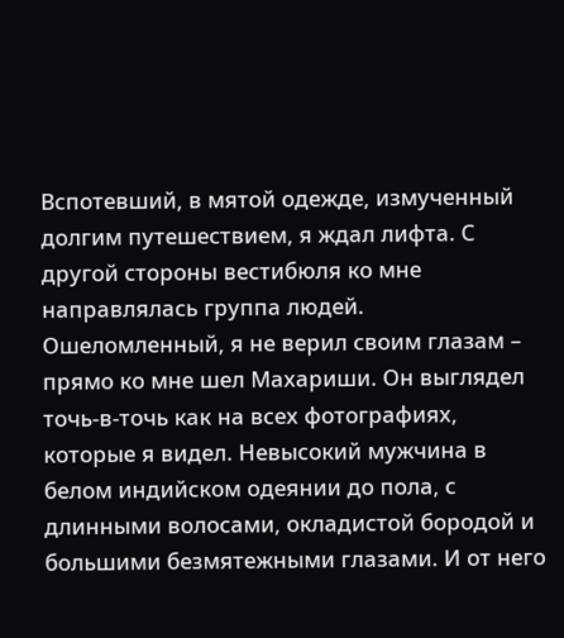Вспотевший, в мятой одежде, измученный долгим путешествием, я ждал лифта. С другой стороны вестибюля ко мне направлялась группа людей. Ошеломленный, я не верил своим глазам – прямо ко мне шел Махариши. Он выглядел точь-в-точь как на всех фотографиях, которые я видел. Невысокий мужчина в белом индийском одеянии до пола, с длинными волосами, окладистой бородой и большими безмятежными глазами. И от него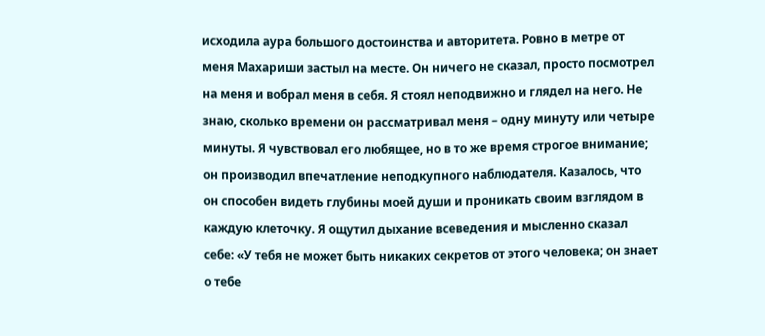исходила аура большого достоинства и авторитета. Ровно в метре от меня Махариши застыл на месте. Он ничего не сказал, просто посмотрел на меня и вобрал меня в себя. Я стоял неподвижно и глядел на него. Не знаю, сколько времени он рассматривал меня – одну минуту или четыре минуты. Я чувствовал его любящее, но в то же время строгое внимание; он производил впечатление неподкупного наблюдателя. Казалось, что он способен видеть глубины моей души и проникать своим взглядом в каждую клеточку. Я ощутил дыхание всеведения и мысленно сказал себе: «У тебя не может быть никаких секретов от этого человека; он знает о тебе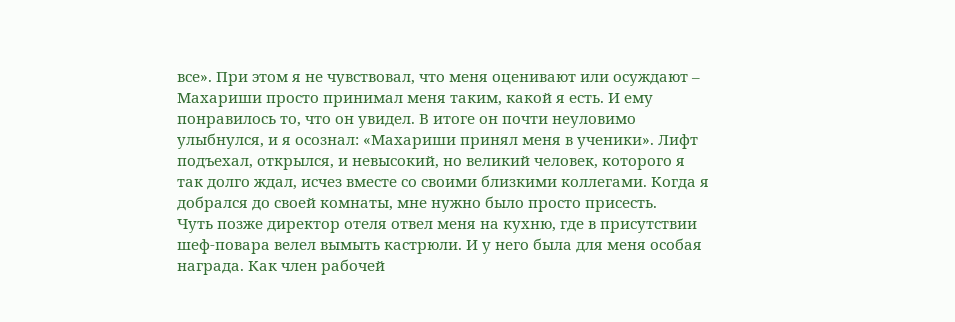все». При этом я не чувствовал, что меня оценивают или осуждают – Махариши просто принимал меня таким, какой я есть. И ему понравилось то, что он увидел. В итоге он почти неуловимо улыбнулся, и я осознал: «Махариши принял меня в ученики». Лифт подъехал, открылся, и невысокий, но великий человек, которого я так долго ждал, исчез вместе со своими близкими коллегами. Когда я добрался до своей комнаты, мне нужно было просто присесть.
Чуть позже директор отеля отвел меня на кухню, где в присутствии шеф-повара велел вымыть кастрюли. И у него была для меня особая награда. Как член рабочей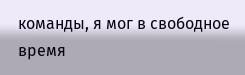команды, я мог в свободное время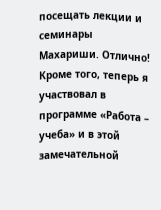посещать лекции и семинары Махариши. Отлично! Кроме того, теперь я участвовал в программе «Работа – учеба» и в этой замечательной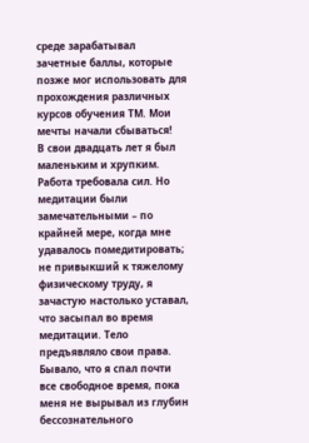среде зарабатывал зачетные баллы, которые позже мог использовать для прохождения различных курсов обучения ТМ. Мои мечты начали сбываться!
В свои двадцать лет я был маленьким и хрупким. Работа требовала сил. Но медитации были замечательными – по крайней мере, когда мне удавалось помедитировать; не привыкший к тяжелому физическому труду, я зачастую настолько уставал, что засыпал во время медитации. Тело предъявляло свои права. Бывало, что я спал почти все свободное время, пока меня не вырывал из глубин бессознательного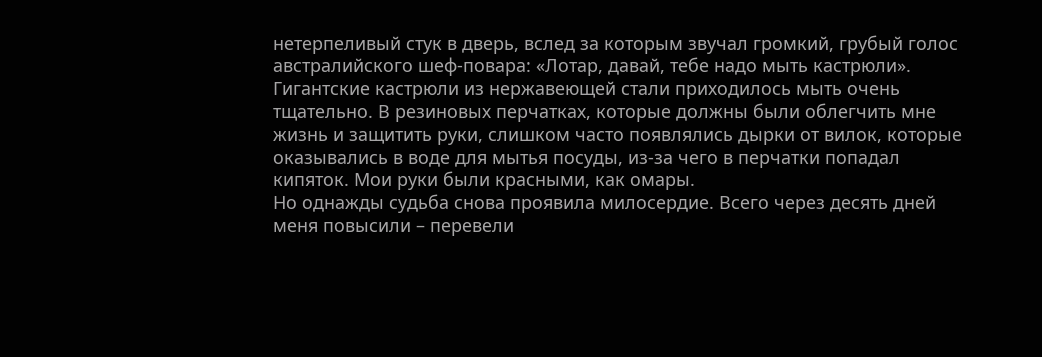нетерпеливый стук в дверь, вслед за которым звучал громкий, грубый голос австралийского шеф-повара: «Лотар, давай, тебе надо мыть кастрюли».
Гигантские кастрюли из нержавеющей стали приходилось мыть очень тщательно. В резиновых перчатках, которые должны были облегчить мне жизнь и защитить руки, слишком часто появлялись дырки от вилок, которые оказывались в воде для мытья посуды, из-за чего в перчатки попадал кипяток. Мои руки были красными, как омары.
Но однажды судьба снова проявила милосердие. Всего через десять дней меня повысили – перевели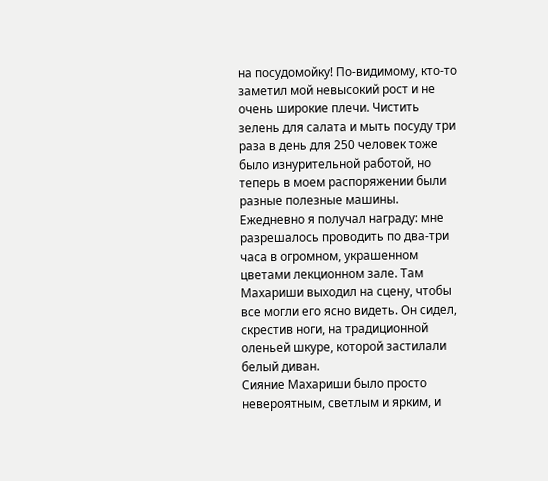на посудомойку! По-видимому, кто-то заметил мой невысокий рост и не очень широкие плечи. Чистить зелень для салата и мыть посуду три раза в день для 250 человек тоже было изнурительной работой, но теперь в моем распоряжении были разные полезные машины.
Ежедневно я получал награду: мне разрешалось проводить по два-три часа в огромном, украшенном цветами лекционном зале. Там Махариши выходил на сцену, чтобы все могли его ясно видеть. Он сидел, скрестив ноги, на традиционной оленьей шкуре, которой застилали белый диван.
Сияние Махариши было просто невероятным, светлым и ярким, и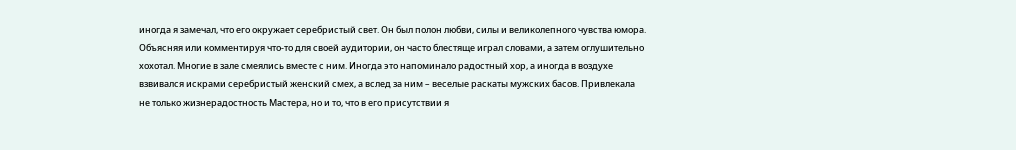иногда я замечал, что его окружает серебристый свет. Он был полон любви, силы и великолепного чувства юмора. Объясняя или комментируя что-то для своей аудитории, он часто блестяще играл словами, а затем оглушительно хохотал. Многие в зале смеялись вместе с ним. Иногда это напоминало радостный хор, а иногда в воздухе взвивался искрами серебристый женский смех, а вслед за ним – веселые раскаты мужских басов. Привлекала не только жизнерадостность Мастера, но и то, что в его присутствии я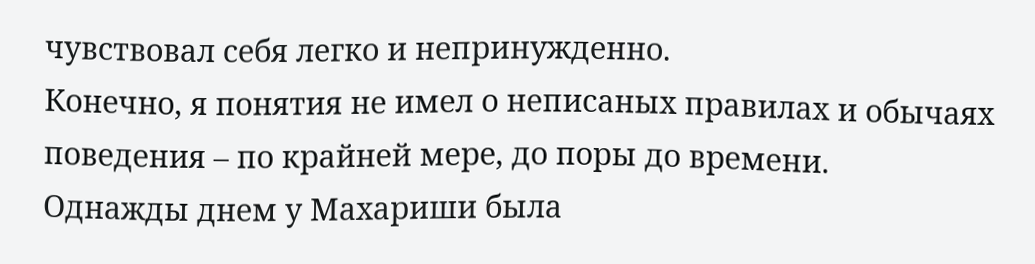чувствовал себя легко и непринужденно.
Конечно, я понятия не имел о неписаных правилах и обычаях поведения – по крайней мере, до поры до времени.
Однажды днем у Махариши была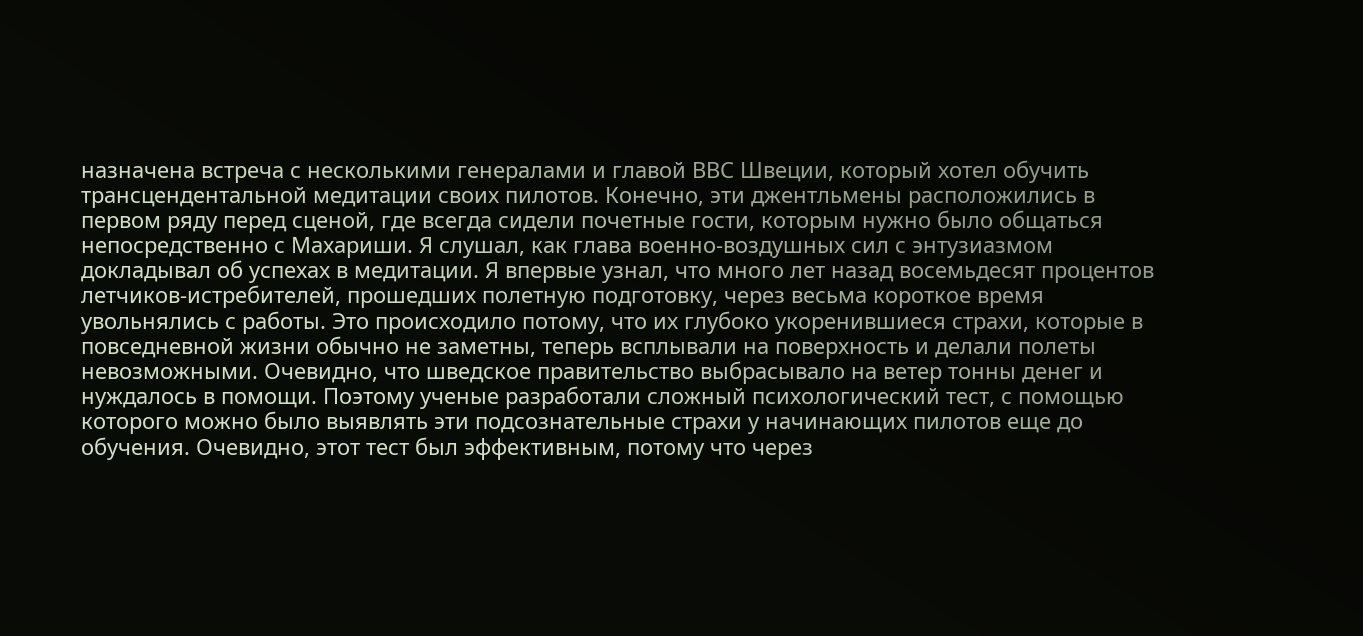назначена встреча с несколькими генералами и главой ВВС Швеции, который хотел обучить трансцендентальной медитации своих пилотов. Конечно, эти джентльмены расположились в первом ряду перед сценой, где всегда сидели почетные гости, которым нужно было общаться непосредственно с Махариши. Я слушал, как глава военно-воздушных сил с энтузиазмом докладывал об успехах в медитации. Я впервые узнал, что много лет назад восемьдесят процентов летчиков-истребителей, прошедших полетную подготовку, через весьма короткое время увольнялись с работы. Это происходило потому, что их глубоко укоренившиеся страхи, которые в повседневной жизни обычно не заметны, теперь всплывали на поверхность и делали полеты невозможными. Очевидно, что шведское правительство выбрасывало на ветер тонны денег и нуждалось в помощи. Поэтому ученые разработали сложный психологический тест, с помощью которого можно было выявлять эти подсознательные страхи у начинающих пилотов еще до обучения. Очевидно, этот тест был эффективным, потому что через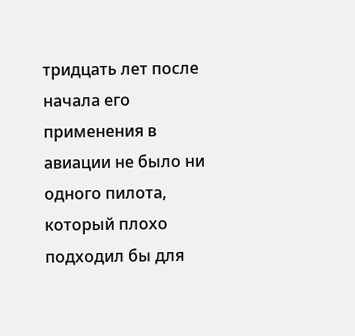тридцать лет после начала его применения в авиации не было ни одного пилота, который плохо подходил бы для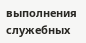выполнения служебных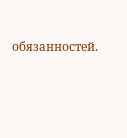обязанностей.